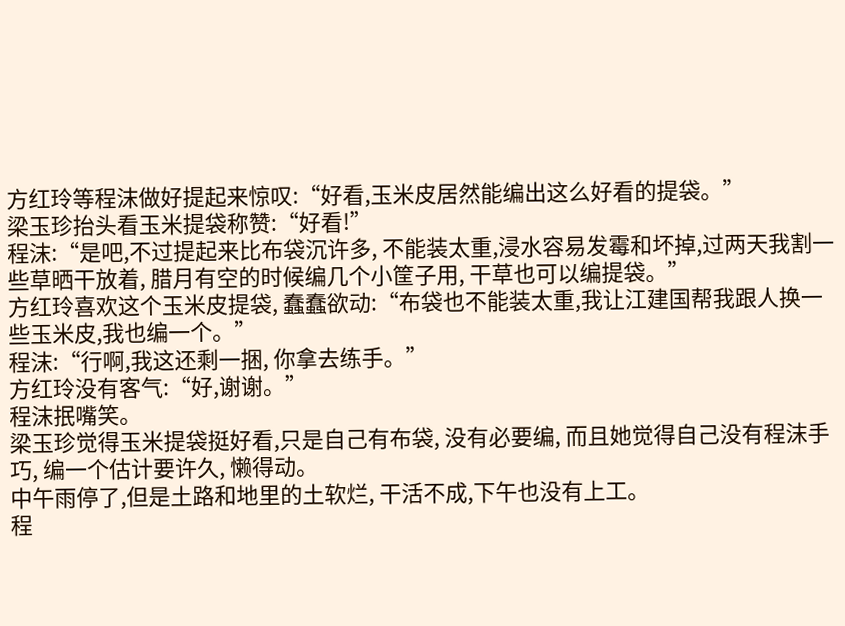方红玲等程沫做好提起来惊叹:“好看,玉米皮居然能编出这么好看的提袋。”
梁玉珍抬头看玉米提袋称赞:“好看!”
程沫:“是吧,不过提起来比布袋沉许多, 不能装太重,浸水容易发霉和坏掉,过两天我割一些草晒干放着, 腊月有空的时候编几个小筐子用, 干草也可以编提袋。”
方红玲喜欢这个玉米皮提袋, 蠢蠢欲动:“布袋也不能装太重,我让江建国帮我跟人换一些玉米皮,我也编一个。”
程沫:“行啊,我这还剩一捆, 你拿去练手。”
方红玲没有客气:“好,谢谢。”
程沫抿嘴笑。
梁玉珍觉得玉米提袋挺好看,只是自己有布袋, 没有必要编, 而且她觉得自己没有程沫手巧, 编一个估计要许久, 懒得动。
中午雨停了,但是土路和地里的土软烂, 干活不成,下午也没有上工。
程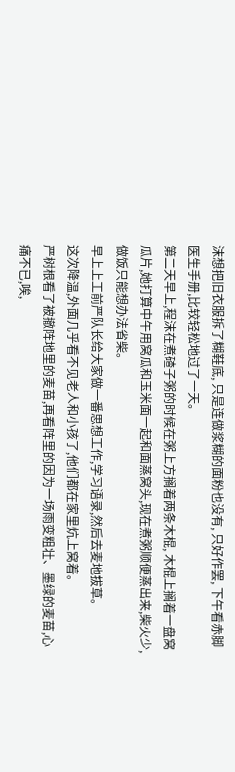沫想把旧衣服拆了糊鞋底, 只是连做浆糊的面粉也没有, 只好作罢, 下午看赤脚医生手册,比较轻松地过了一天。
第二天早上,程沫在煮碴子粥的时候在粥上方搁着两条木棍, 木棍上搁着一盘窝瓜片,她打算中午用窝瓜和玉米面一起和面蒸窝头,现在煮粥顺便蒸出来,柴火少,做饭只能想办法省柴。
早上上工前严队长给大家做一番思想工作,学习语录,然后去麦地拔草。
这次降温,外面几乎看不见老人和小孩了,他们都在家里炕上窝着。
严树根看了被撤阵地里的麦苗,再看阵里的因为一场雨变粗壮、墨绿的麦苗,心痛不已,唉,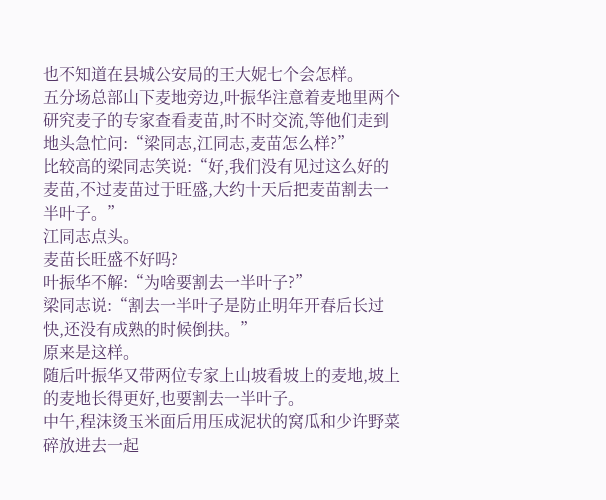也不知道在县城公安局的王大妮七个会怎样。
五分场总部山下麦地旁边,叶振华注意着麦地里两个研究麦子的专家查看麦苗,时不时交流,等他们走到地头急忙问:“梁同志,江同志,麦苗怎么样?”
比较高的梁同志笑说:“好,我们没有见过这么好的麦苗,不过麦苗过于旺盛,大约十天后把麦苗割去一半叶子。”
江同志点头。
麦苗长旺盛不好吗?
叶振华不解:“为啥要割去一半叶子?”
梁同志说:“割去一半叶子是防止明年开春后长过快,还没有成熟的时候倒扶。”
原来是这样。
随后叶振华又带两位专家上山坡看坡上的麦地,坡上的麦地长得更好,也要割去一半叶子。
中午,程沫烫玉米面后用压成泥状的窝瓜和少许野菜碎放进去一起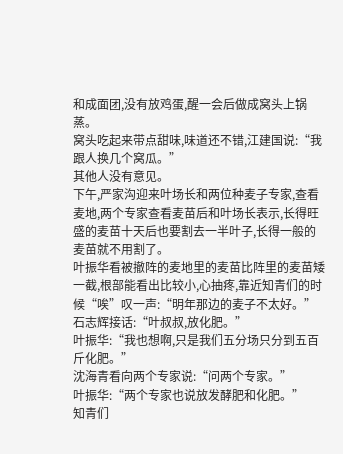和成面团,没有放鸡蛋,醒一会后做成窝头上锅蒸。
窝头吃起来带点甜味,味道还不错,江建国说:“我跟人换几个窝瓜。”
其他人没有意见。
下午,严家沟迎来叶场长和两位种麦子专家,查看麦地,两个专家查看麦苗后和叶场长表示,长得旺盛的麦苗十天后也要割去一半叶子,长得一般的麦苗就不用割了。
叶振华看被撤阵的麦地里的麦苗比阵里的麦苗矮一截,根部能看出比较小,心抽疼,靠近知青们的时候“唉”叹一声:“明年那边的麦子不太好。”
石志辉接话:“叶叔叔,放化肥。”
叶振华:“我也想啊,只是我们五分场只分到五百斤化肥。”
沈海青看向两个专家说:“问两个专家。”
叶振华:“两个专家也说放发酵肥和化肥。”
知青们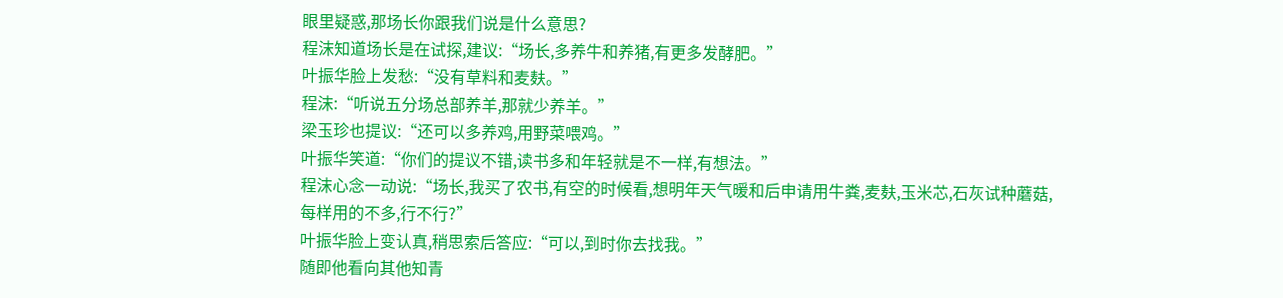眼里疑惑,那场长你跟我们说是什么意思?
程沫知道场长是在试探,建议:“场长,多养牛和养猪,有更多发酵肥。”
叶振华脸上发愁:“没有草料和麦麸。”
程沫:“听说五分场总部养羊,那就少养羊。”
梁玉珍也提议:“还可以多养鸡,用野菜喂鸡。”
叶振华笑道:“你们的提议不错,读书多和年轻就是不一样,有想法。”
程沫心念一动说:“场长,我买了农书,有空的时候看,想明年天气暖和后申请用牛粪,麦麸,玉米芯,石灰试种蘑菇,每样用的不多,行不行?”
叶振华脸上变认真,稍思索后答应:“可以,到时你去找我。”
随即他看向其他知青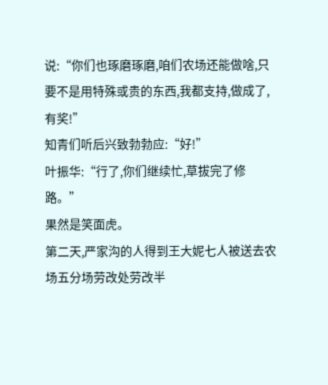说:“你们也琢磨琢磨,咱们农场还能做啥,只要不是用特殊或贵的东西,我都支持,做成了,有奖!”
知青们听后兴致勃勃应:“好!”
叶振华:“行了,你们继续忙,草拔完了修路。”
果然是笑面虎。
第二天,严家沟的人得到王大妮七人被送去农场五分场劳改处劳改半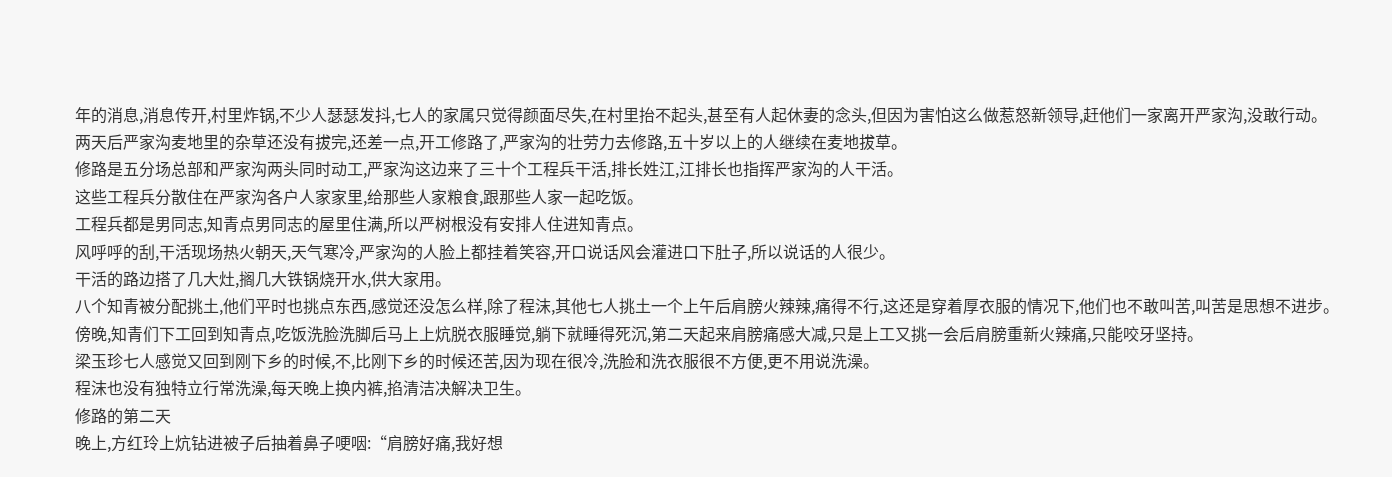年的消息,消息传开,村里炸锅,不少人瑟瑟发抖,七人的家属只觉得颜面尽失,在村里抬不起头,甚至有人起休妻的念头,但因为害怕这么做惹怒新领导,赶他们一家离开严家沟,没敢行动。
两天后严家沟麦地里的杂草还没有拔完,还差一点,开工修路了,严家沟的壮劳力去修路,五十岁以上的人继续在麦地拔草。
修路是五分场总部和严家沟两头同时动工,严家沟这边来了三十个工程兵干活,排长姓江,江排长也指挥严家沟的人干活。
这些工程兵分散住在严家沟各户人家家里,给那些人家粮食,跟那些人家一起吃饭。
工程兵都是男同志,知青点男同志的屋里住满,所以严树根没有安排人住进知青点。
风呼呼的刮,干活现场热火朝天,天气寒冷,严家沟的人脸上都挂着笑容,开口说话风会灌进口下肚子,所以说话的人很少。
干活的路边搭了几大灶,搁几大铁锅烧开水,供大家用。
八个知青被分配挑土,他们平时也挑点东西,感觉还没怎么样,除了程沫,其他七人挑土一个上午后肩膀火辣辣,痛得不行,这还是穿着厚衣服的情况下,他们也不敢叫苦,叫苦是思想不进步。
傍晚,知青们下工回到知青点,吃饭洗脸洗脚后马上上炕脱衣服睡觉,躺下就睡得死沉,第二天起来肩膀痛感大减,只是上工又挑一会后肩膀重新火辣痛,只能咬牙坚持。
梁玉珍七人感觉又回到刚下乡的时候,不,比刚下乡的时候还苦,因为现在很冷,洗脸和洗衣服很不方便,更不用说洗澡。
程沫也没有独特立行常洗澡,每天晚上换内裤,掐清洁决解决卫生。
修路的第二天
晚上,方红玲上炕钻进被子后抽着鼻子哽咽:“肩膀好痛,我好想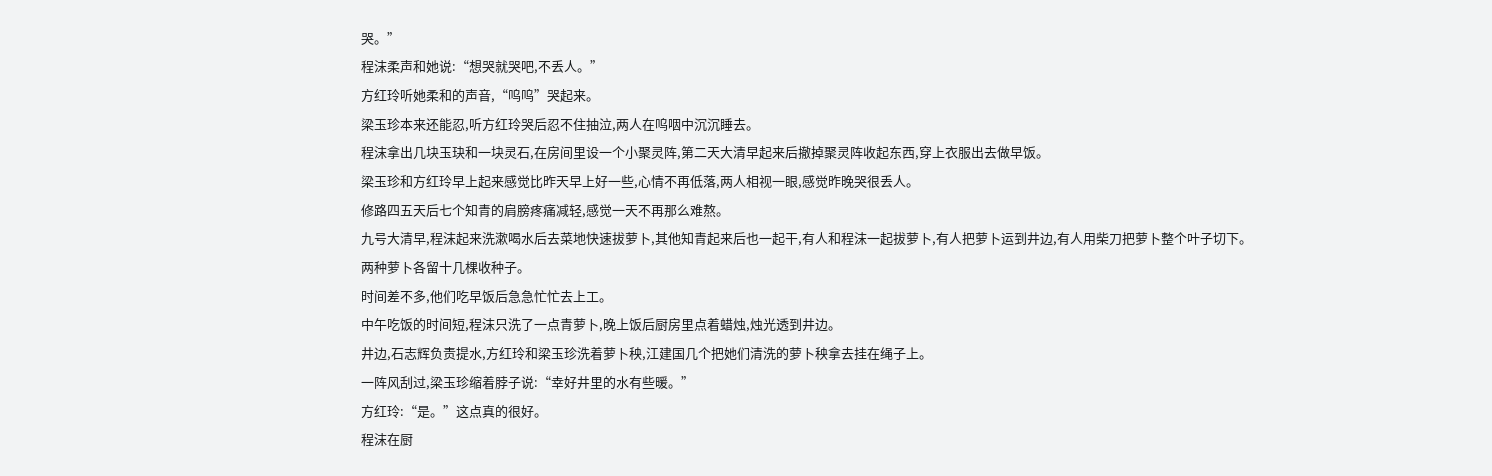哭。”
程沫柔声和她说:“想哭就哭吧,不丢人。”
方红玲听她柔和的声音,“呜呜”哭起来。
梁玉珍本来还能忍,听方红玲哭后忍不住抽泣,两人在呜咽中沉沉睡去。
程沫拿出几块玉玦和一块灵石,在房间里设一个小聚灵阵,第二天大清早起来后撤掉聚灵阵收起东西,穿上衣服出去做早饭。
梁玉珍和方红玲早上起来感觉比昨天早上好一些,心情不再低落,两人相视一眼,感觉昨晚哭很丢人。
修路四五天后七个知青的肩膀疼痛减轻,感觉一天不再那么难熬。
九号大清早,程沫起来洗漱喝水后去菜地快速拔萝卜,其他知青起来后也一起干,有人和程沫一起拔萝卜,有人把萝卜运到井边,有人用柴刀把萝卜整个叶子切下。
两种萝卜各留十几棵收种子。
时间差不多,他们吃早饭后急急忙忙去上工。
中午吃饭的时间短,程沫只洗了一点青萝卜,晚上饭后厨房里点着蜡烛,烛光透到井边。
井边,石志辉负责提水,方红玲和梁玉珍洗着萝卜秧,江建国几个把她们清洗的萝卜秧拿去挂在绳子上。
一阵风刮过,梁玉珍缩着脖子说:“幸好井里的水有些暖。”
方红玲:“是。”这点真的很好。
程沫在厨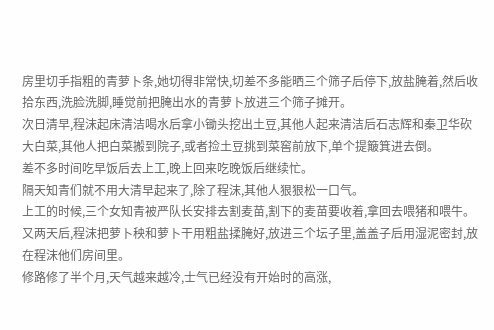房里切手指粗的青萝卜条,她切得非常快,切差不多能晒三个筛子后停下,放盐腌着,然后收拾东西,洗脸洗脚,睡觉前把腌出水的青萝卜放进三个筛子摊开。
次日清早,程沫起床清洁喝水后拿小锄头挖出土豆,其他人起来清洁后石志辉和秦卫华砍大白菜,其他人把白菜搬到院子,或者捡土豆挑到菜窖前放下,单个提簸箕进去倒。
差不多时间吃早饭后去上工,晚上回来吃晚饭后继续忙。
隔天知青们就不用大清早起来了,除了程沫,其他人狠狠松一口气。
上工的时候,三个女知青被严队长安排去割麦苗,割下的麦苗要收着,拿回去喂猪和喂牛。
又两天后,程沫把萝卜秧和萝卜干用粗盐揉腌好,放进三个坛子里,盖盖子后用湿泥密封,放在程沫他们房间里。
修路修了半个月,天气越来越冷,士气已经没有开始时的高涨,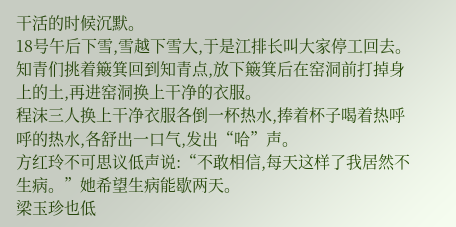干活的时候沉默。
18号午后下雪,雪越下雪大,于是江排长叫大家停工回去。
知青们挑着簸箕回到知青点,放下簸箕后在窑洞前打掉身上的土,再进窑洞换上干净的衣服。
程沫三人换上干净衣服各倒一杯热水,捧着杯子喝着热呼呼的热水,各舒出一口气,发出“哈”声。
方红玲不可思议低声说:“不敢相信,每天这样了我居然不生病。”她希望生病能歇两天。
梁玉珍也低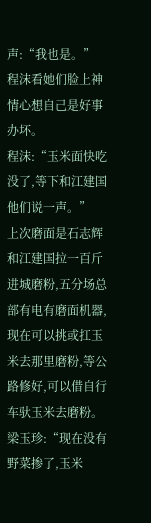声:“我也是。”
程沫看她们脸上神情心想自己是好事办坏。
程沫:“玉米面快吃没了,等下和江建国他们说一声。”
上次磨面是石志辉和江建国拉一百斤进城磨粉,五分场总部有电有磨面机器,现在可以挑或扛玉米去那里磨粉,等公路修好,可以借自行车驮玉米去磨粉。
梁玉珍:“现在没有野菜掺了,玉米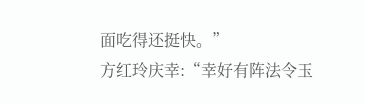面吃得还挺快。”
方红玲庆幸:“幸好有阵法令玉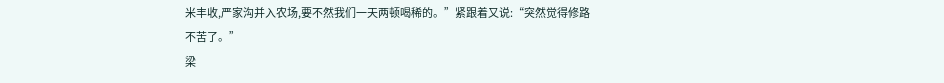米丰收,严家沟并入农场,要不然我们一天两顿喝稀的。”紧跟着又说:“突然觉得修路不苦了。”
梁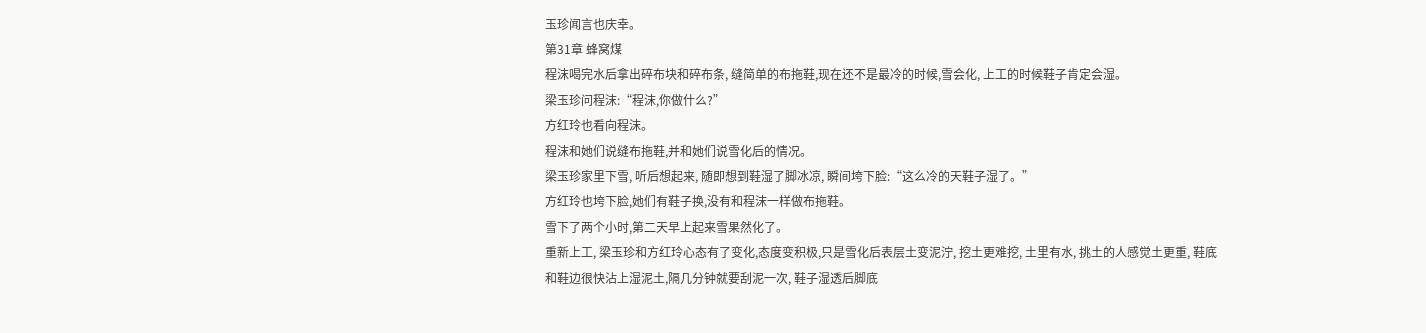玉珍闻言也庆幸。
第31章 蜂窝煤
程沫喝完水后拿出碎布块和碎布条, 缝简单的布拖鞋,现在还不是最冷的时候,雪会化, 上工的时候鞋子肯定会湿。
梁玉珍问程沫:“程沫,你做什么?”
方红玲也看向程沫。
程沫和她们说缝布拖鞋,并和她们说雪化后的情况。
梁玉珍家里下雪, 听后想起来, 随即想到鞋湿了脚冰凉, 瞬间垮下脸:“这么冷的天鞋子湿了。”
方红玲也垮下脸,她们有鞋子换,没有和程沫一样做布拖鞋。
雪下了两个小时,第二天早上起来雪果然化了。
重新上工, 梁玉珍和方红玲心态有了变化,态度变积极,只是雪化后表层土变泥泞, 挖土更难挖, 土里有水, 挑土的人感觉土更重, 鞋底和鞋边很快沾上湿泥土,隔几分钟就要刮泥一次, 鞋子湿透后脚底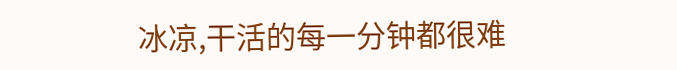冰凉,干活的每一分钟都很难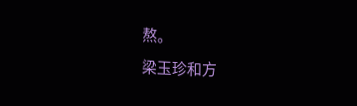熬。
梁玉珍和方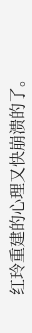红玲重建的心理又快崩溃的了。